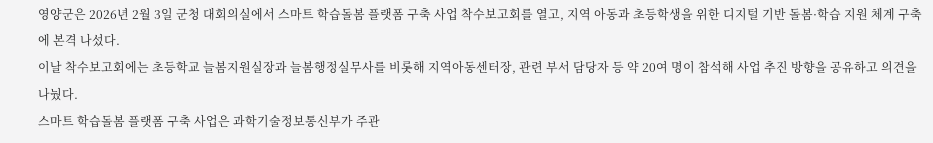영양군은 2026년 2월 3일 군청 대회의실에서 스마트 학습돌봄 플랫폼 구축 사업 착수보고회를 열고, 지역 아동과 초등학생을 위한 디지털 기반 돌봄·학습 지원 체계 구축에 본격 나섰다.
이날 착수보고회에는 초등학교 늘봄지원실장과 늘봄행정실무사를 비롯해 지역아동센터장, 관련 부서 담당자 등 약 20여 명이 참석해 사업 추진 방향을 공유하고 의견을 나눴다.
스마트 학습돌봄 플랫폼 구축 사업은 과학기술정보통신부가 주관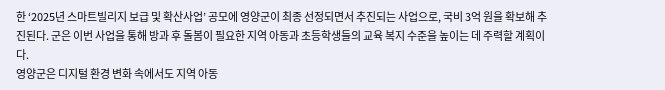한 ‘2025년 스마트빌리지 보급 및 확산사업’ 공모에 영양군이 최종 선정되면서 추진되는 사업으로, 국비 3억 원을 확보해 추진된다. 군은 이번 사업을 통해 방과 후 돌봄이 필요한 지역 아동과 초등학생들의 교육 복지 수준을 높이는 데 주력할 계획이다.
영양군은 디지털 환경 변화 속에서도 지역 아동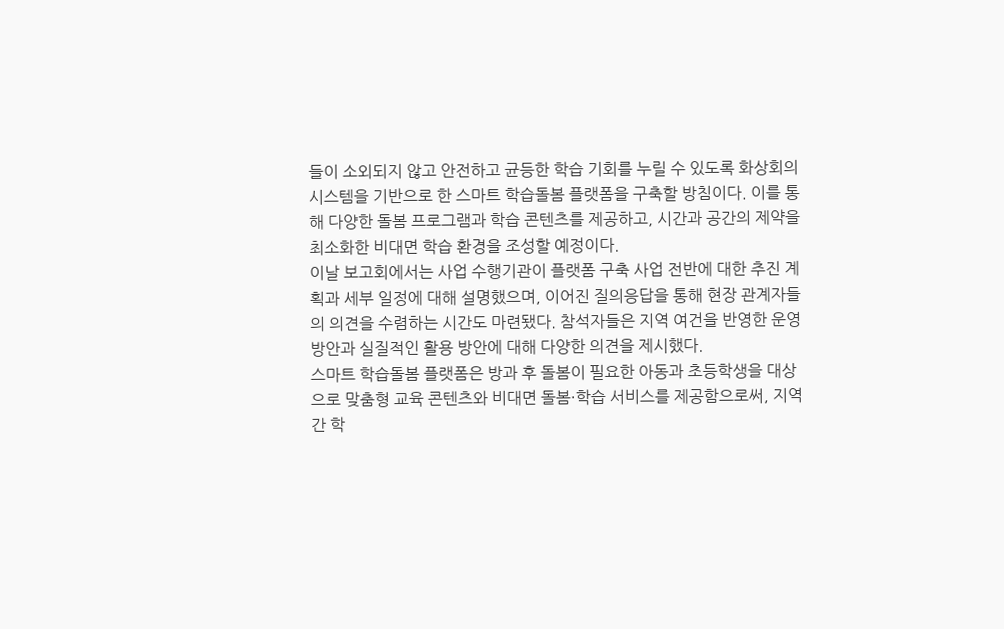들이 소외되지 않고 안전하고 균등한 학습 기회를 누릴 수 있도록 화상회의 시스템을 기반으로 한 스마트 학습돌봄 플랫폼을 구축할 방침이다. 이를 통해 다양한 돌봄 프로그램과 학습 콘텐츠를 제공하고, 시간과 공간의 제약을 최소화한 비대면 학습 환경을 조성할 예정이다.
이날 보고회에서는 사업 수행기관이 플랫폼 구축 사업 전반에 대한 추진 계획과 세부 일정에 대해 설명했으며, 이어진 질의응답을 통해 현장 관계자들의 의견을 수렴하는 시간도 마련됐다. 참석자들은 지역 여건을 반영한 운영 방안과 실질적인 활용 방안에 대해 다양한 의견을 제시했다.
스마트 학습돌봄 플랫폼은 방과 후 돌봄이 필요한 아동과 초등학생을 대상으로 맞춤형 교육 콘텐츠와 비대면 돌봄·학습 서비스를 제공함으로써, 지역 간 학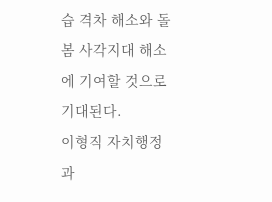습 격차 해소와 돌봄 사각지대 해소에 기여할 것으로 기대된다.
이형직 자치행정과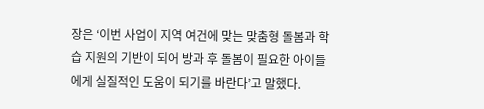장은 ‘이번 사업이 지역 여건에 맞는 맞춤형 돌봄과 학습 지원의 기반이 되어 방과 후 돌봄이 필요한 아이들에게 실질적인 도움이 되기를 바란다’고 말했다.